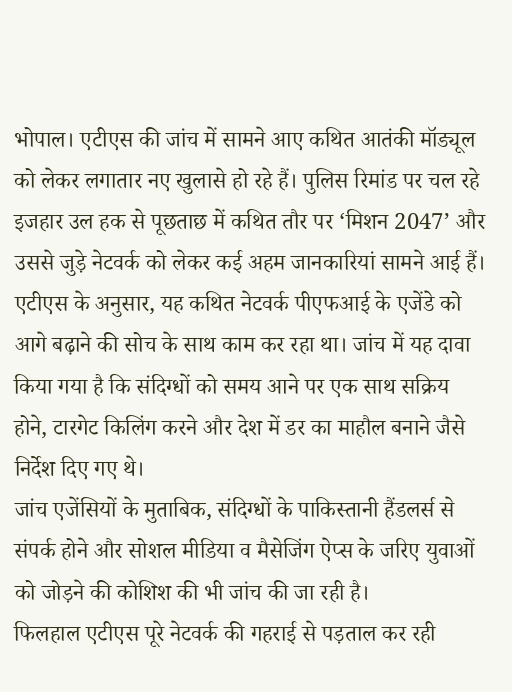भोपाल। एटीएस की जांच में सामने आए कथित आतंकी मॉड्यूल को लेकर लगातार नए खुलासे हो रहे हैं। पुलिस रिमांड पर चल रहे इजहार उल हक से पूछताछ में कथित तौर पर ‘मिशन 2047’ और उससे जुड़े नेटवर्क को लेकर कई अहम जानकारियां सामने आई हैं।
एटीएस के अनुसार, यह कथित नेटवर्क पीएफआई के एजेंडे को आगे बढ़ाने की सोच के साथ काम कर रहा था। जांच में यह दावा किया गया है कि संदिग्धों को समय आने पर एक साथ सक्रिय होने, टारगेट किलिंग करने और देश में डर का माहौल बनाने जैसे निर्देश दिए गए थे।
जांच एजेंसियों के मुताबिक, संदिग्धों के पाकिस्तानी हैंडलर्स से संपर्क होने और सोशल मीडिया व मैसेजिंग ऐप्स के जरिए युवाओं को जोड़ने की कोशिश की भी जांच की जा रही है।
फिलहाल एटीएस पूरे नेटवर्क की गहराई से पड़ताल कर रही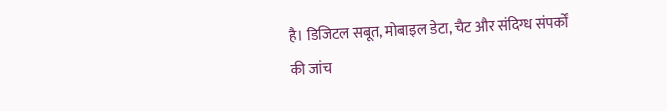है। डिजिटल सबूत, मोबाइल डेटा, चैट और संदिग्ध संपर्कों की जांच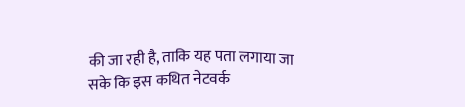की जा रही है, ताकि यह पता लगाया जा सके कि इस कथित नेटवर्क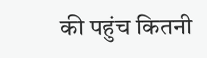की पहुंच कितनी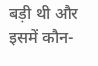बड़ी थी और इसमें कौन-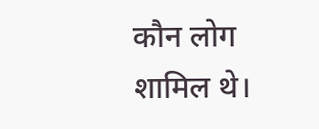कौन लोग शामिल थे।